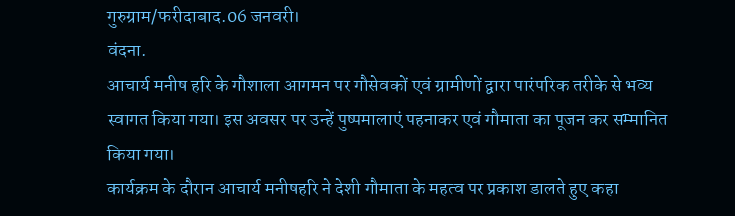गुरुग्राम/फरीदाबाद.06 जनवरी।
वंदना.
आचार्य मनीष हरि के गौशाला आगमन पर गौसेवकों एवं ग्रामीणों द्वारा पारंपरिक तरीके से भव्य स्वागत किया गया। इस अवसर पर उन्हें पुष्पमालाएं पहनाकर एवं गौमाता का पूजन कर सम्मानित किया गया।
कार्यक्रम के दौरान आचार्य मनीषहरि ने देशी गौमाता के महत्व पर प्रकाश डालते हुए कहा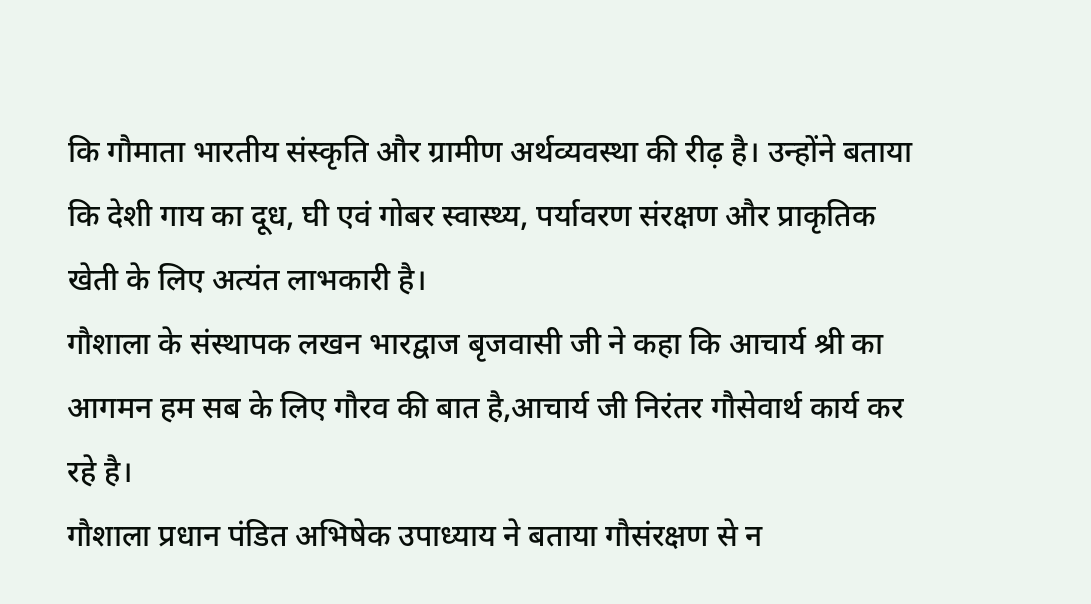कि गौमाता भारतीय संस्कृति और ग्रामीण अर्थव्यवस्था की रीढ़ है। उन्होंने बताया कि देशी गाय का दूध, घी एवं गोबर स्वास्थ्य, पर्यावरण संरक्षण और प्राकृतिक खेती के लिए अत्यंत लाभकारी है।
गौशाला के संस्थापक लखन भारद्वाज बृजवासी जी ने कहा कि आचार्य श्री का आगमन हम सब के लिए गौरव की बात है,आचार्य जी निरंतर गौसेवार्थ कार्य कर रहे है।
गौशाला प्रधान पंडित अभिषेक उपाध्याय ने बताया गौसंरक्षण से न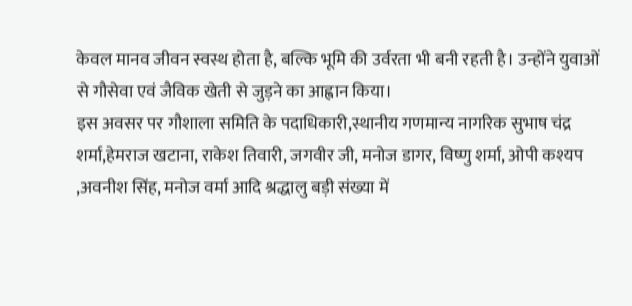केवल मानव जीवन स्वस्थ होता है, बल्कि भूमि की उर्वरता भी बनी रहती है। उन्होंने युवाओं से गौसेवा एवं जैविक खेती से जुड़ने का आह्वान किया।
इस अवसर पर गौशाला समिति के पदाधिकारी,स्थानीय गणमान्य नागरिक सुभाष चंद्र शर्मा,हेमराज खटाना, राकेश तिवारी, जगवीर जी, मनोज डागर, विष्णु शर्मा, ओपी कश्यप ,अवनीश सिंह, मनोज वर्मा आदि श्रद्धालु बड़ी संख्या में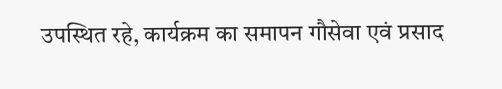उपस्थित रहे, कार्यक्रम का समापन गौसेवा एवं प्रसाद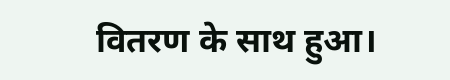वितरण के साथ हुआ।